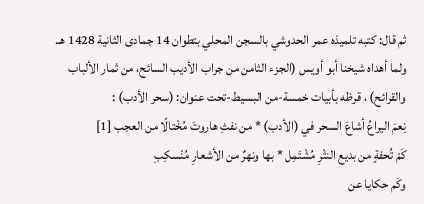ثم قال: كتبه تلميذه عمر الحدوشي بالسجن المحلي بتطوان 14 جمادى الثانية 1428 هـ.
ولما أهداه شيخنا أبو أويس (الجزء الثامن من جراب الأديب السائح، من ثمار الألباب والقرائح) ، قرظه بأبيات خمسة-من البسيط-تحت عنوان: (سحر الأدب) :
نِعمَ اليراعُ أشاعَ السحر في (الأدب) * من نفثِ هاروتَ مُخْتالًا من العجب [1]
كَمْ تُحفةٍ من بديع النثْرِ مُشْتَمِل * بها ونهرٌ من الأشعارِ مُنْسكِبِ
وكَم حكايا عن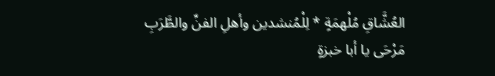العُشَّاقِ مُلْهمَةٍ * لِلْمُنشدين وأهلِ الفنِّ والطَّرَبِ
مَرْحَى يا أبا خبزةٍ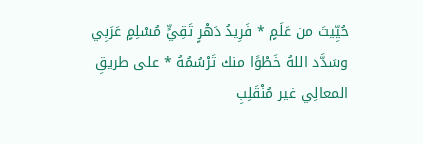حُيِّيتَ من عَلَمٍ * فَرِيدُ دَهْرٍ تَقِيٍّ مُسْلِمٍ عَرَبِي
وسَدَّد اللهُ خَطْوًا منك تَرْسُمُهُ * على طريقِ المعالِي غير مُنْقَلِبِ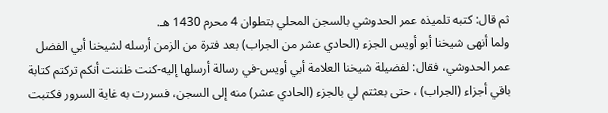ثم قال: كتبه تلميذه عمر الحدوشي بالسجن المحلي بتطوان 4 محرم 1430 هـ.
ولما أنهى شيخنا أبو أويس الجزء (الحادي عشر من الجراب) بعد فترة من الزمن أرسله لشيخنا أبي الفضل عمر الحدوشي، فقال: لفضيلة شيخنا العلامة أبي أويس-في رسالة أرسلها إليه-كنت ظننت أنكم تركتم كتابة باقي أجزاء (الجراب) ، حتى بعثتم لي بالجزء (الحادي عشر) منه إلى السجن، فسررت به غاية السرور فكتبت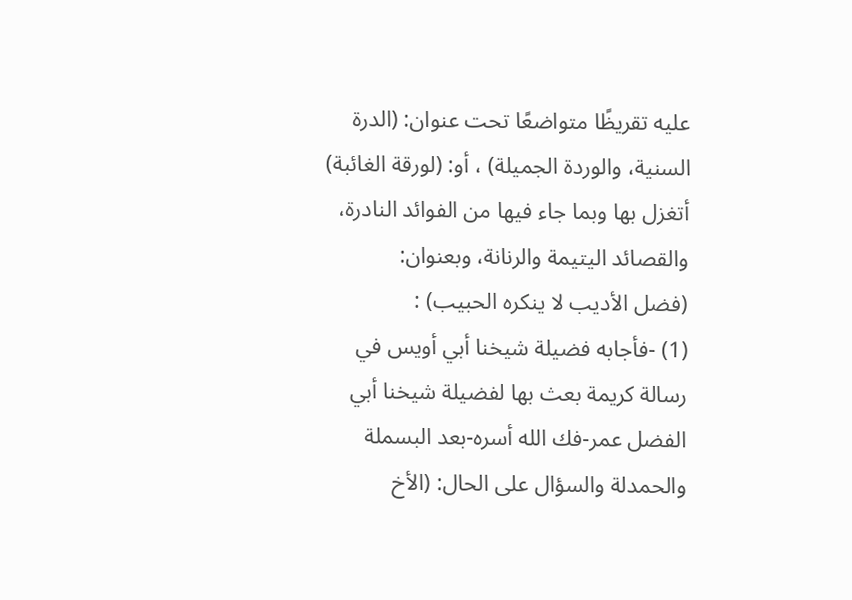عليه تقريظًا متواضعًا تحت عنوان: (الدرة السنية، والوردة الجميلة) ، أو: (لورقة الغائبة) أتغزل بها وبما جاء فيها من الفوائد النادرة، والقصائد اليتيمة والرنانة، وبعنوان:
(فضل الأديب لا ينكره الحبيب) :
(1) -فأجابه فضيلة شيخنا أبي أويس في رسالة كريمة بعث بها لفضيلة شيخنا أبي الفضل عمر-فك الله أسره-بعد البسملة والحمدلة والسؤال على الحال: (الأخ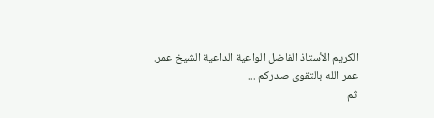الكريم الأستاذ الفاضل الواعية الداعية الشيخ عمر. عمر الله بالتقوى صدركم ...
ثم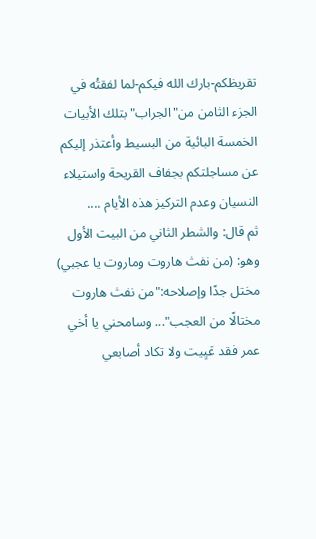تقريظكم-بارك الله فيكم-لما لفقتُه في الجزء الثامن من"الجراب"بتلك الأبيات الخمسة البائية من البسيط وأعتذر إليكم عن مساجلتكم بجفاف القريحة واستيلاء النسيان وعدم التركيز هذه الأيام ....
ثم قال: والشطر الثاني من البيت الأول وهو: (من نفث هاروت وماروت يا عجبي) مختل جدًا وإصلاحه:"من نفث هاروت مختالًا من العجب"... وسامحني يا أخي عمر فقد عَيِيت ولا تكاد أصابعي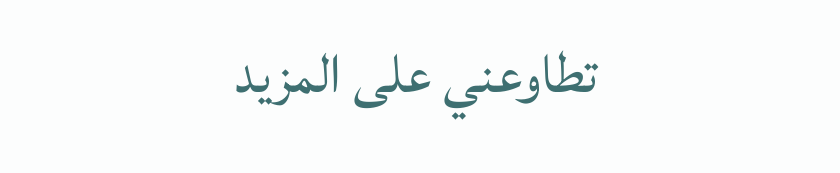تطاوعني على المزيد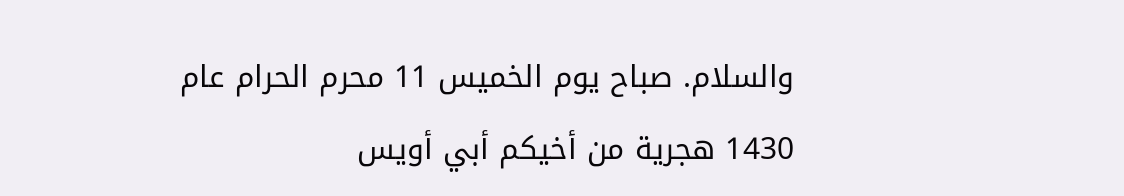والسلام. صباح يوم الخميس 11 محرم الحرام عام 1430 هجرية من أخيكم أبي أويس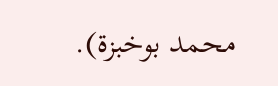محمد بوخبزة).